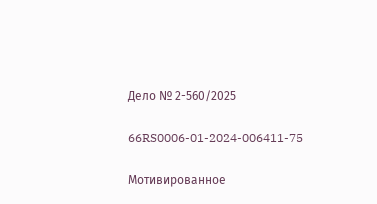Дело № 2-560/2025

66RS0006-01-2024-006411-75

Мотивированное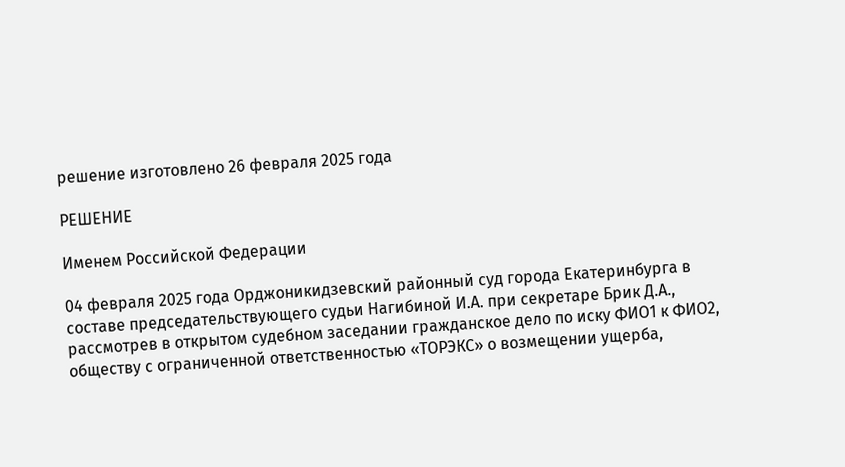решение изготовлено 26 февраля 2025 года

РЕШЕНИЕ

Именем Российской Федерации

04 февраля 2025 года Орджоникидзевский районный суд города Екатеринбурга в составе председательствующего судьи Нагибиной И.А. при секретаре Брик Д.А., рассмотрев в открытом судебном заседании гражданское дело по иску ФИО1 к ФИО2, обществу с ограниченной ответственностью «ТОРЭКС» о возмещении ущерба,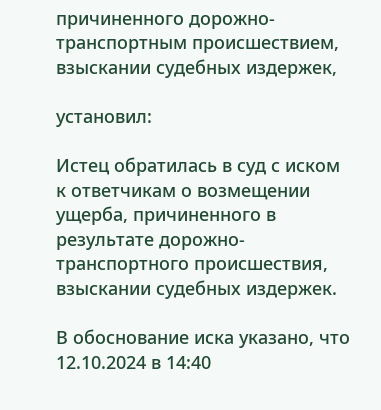причиненного дорожно-транспортным происшествием, взыскании судебных издержек,

установил:

Истец обратилась в суд с иском к ответчикам о возмещении ущерба, причиненного в результате дорожно-транспортного происшествия, взыскании судебных издержек.

В обоснование иска указано, что 12.10.2024 в 14:40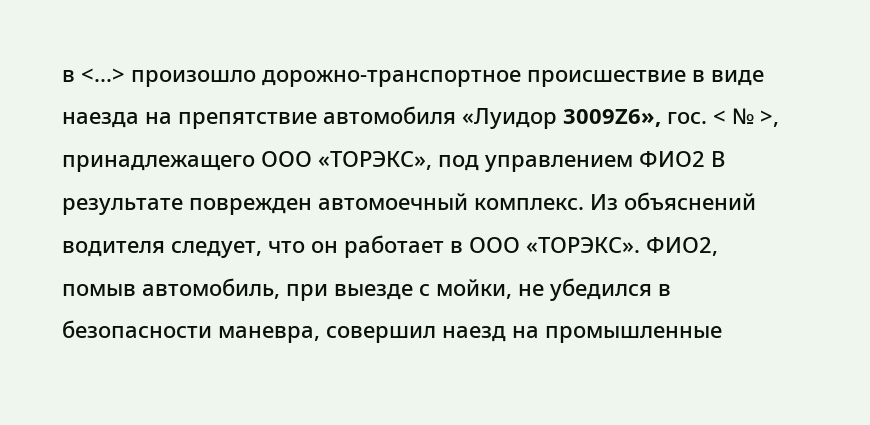в <...> произошло дорожно-транспортное происшествие в виде наезда на препятствие автомобиля «Луидор 3009Z6», гос. < № >, принадлежащего ООО «ТОРЭКС», под управлением ФИО2 В результате поврежден автомоечный комплекс. Из объяснений водителя следует, что он работает в ООО «ТОРЭКС». ФИО2, помыв автомобиль, при выезде с мойки, не убедился в безопасности маневра, совершил наезд на промышленные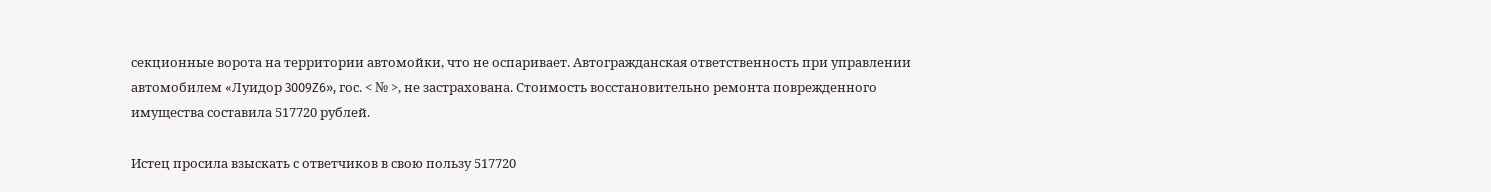секционные ворота на территории автомойки, что не оспаривает. Автогражданская ответственность при управлении автомобилем «Луидор 3009Z6», гос. < № >, не застрахована. Стоимость восстановительно ремонта поврежденного имущества составила 517720 рублей.

Истец просила взыскать с ответчиков в свою пользу 517720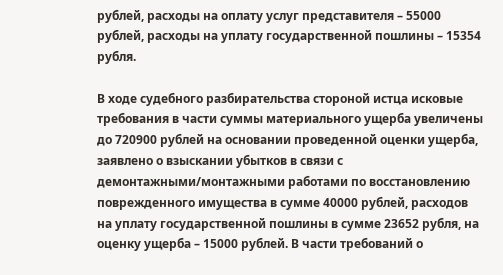рублей, расходы на оплату услуг представителя – 55000 рублей, расходы на уплату государственной пошлины – 15354 рубля.

В ходе судебного разбирательства стороной истца исковые требования в части суммы материального ущерба увеличены до 720900 рублей на основании проведенной оценки ущерба, заявлено о взыскании убытков в связи с демонтажными/монтажными работами по восстановлению поврежденного имущества в сумме 40000 рублей, расходов на уплату государственной пошлины в сумме 23652 рубля, на оценку ущерба – 15000 рублей. В части требований о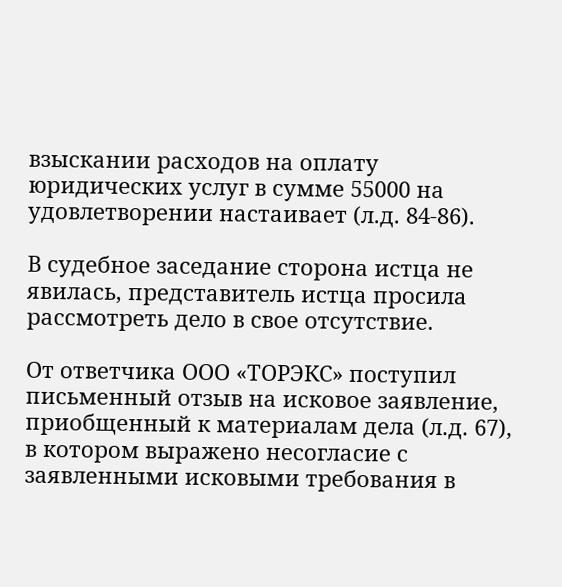взыскании расходов на оплату юридических услуг в сумме 55000 на удовлетворении настаивает (л.д. 84-86).

В судебное заседание сторона истца не явилась, представитель истца просила рассмотреть дело в свое отсутствие.

От ответчика ООО «ТОРЭКС» поступил письменный отзыв на исковое заявление, приобщенный к материалам дела (л.д. 67), в котором выражено несогласие с заявленными исковыми требования в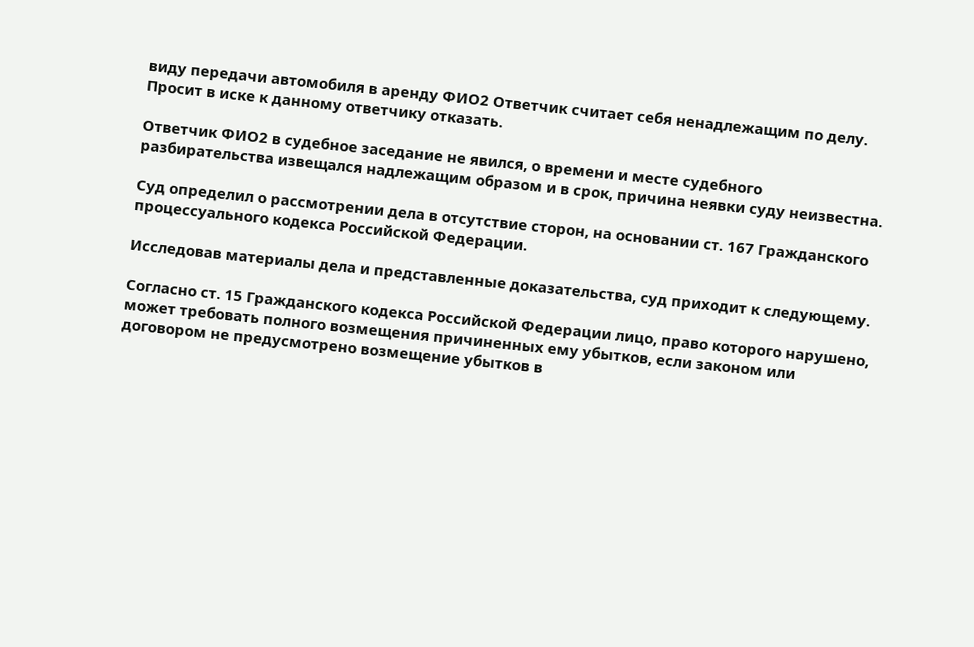виду передачи автомобиля в аренду ФИО2 Ответчик считает себя ненадлежащим по делу. Просит в иске к данному ответчику отказать.

Ответчик ФИО2 в судебное заседание не явился, о времени и месте судебного разбирательства извещался надлежащим образом и в срок, причина неявки суду неизвестна.

Суд определил о рассмотрении дела в отсутствие сторон, на основании ст. 167 Гражданского процессуального кодекса Российской Федерации.

Исследовав материалы дела и представленные доказательства, суд приходит к следующему.

Согласно ст. 15 Гражданского кодекса Российской Федерации лицо, право которого нарушено, может требовать полного возмещения причиненных ему убытков, если законом или договором не предусмотрено возмещение убытков в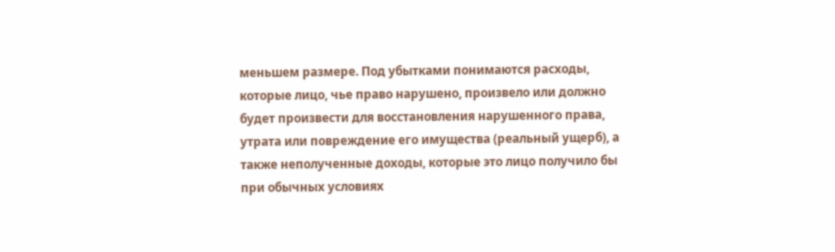меньшем размере. Под убытками понимаются расходы, которые лицо, чье право нарушено, произвело или должно будет произвести для восстановления нарушенного права, утрата или повреждение его имущества (реальный ущерб), а также неполученные доходы, которые это лицо получило бы при обычных условиях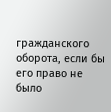гражданского оборота, если бы его право не было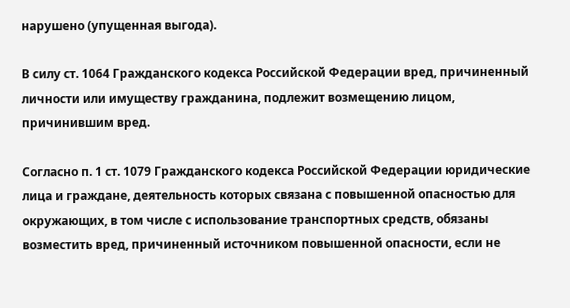нарушено (упущенная выгода).

В силу ст. 1064 Гражданского кодекса Российской Федерации вред, причиненный личности или имуществу гражданина, подлежит возмещению лицом, причинившим вред.

Согласно п. 1 ст. 1079 Гражданского кодекса Российской Федерации юридические лица и граждане, деятельность которых связана с повышенной опасностью для окружающих, в том числе с использование транспортных средств, обязаны возместить вред, причиненный источником повышенной опасности, если не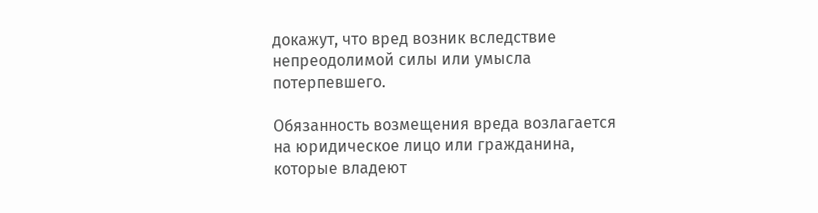докажут, что вред возник вследствие непреодолимой силы или умысла потерпевшего.

Обязанность возмещения вреда возлагается на юридическое лицо или гражданина, которые владеют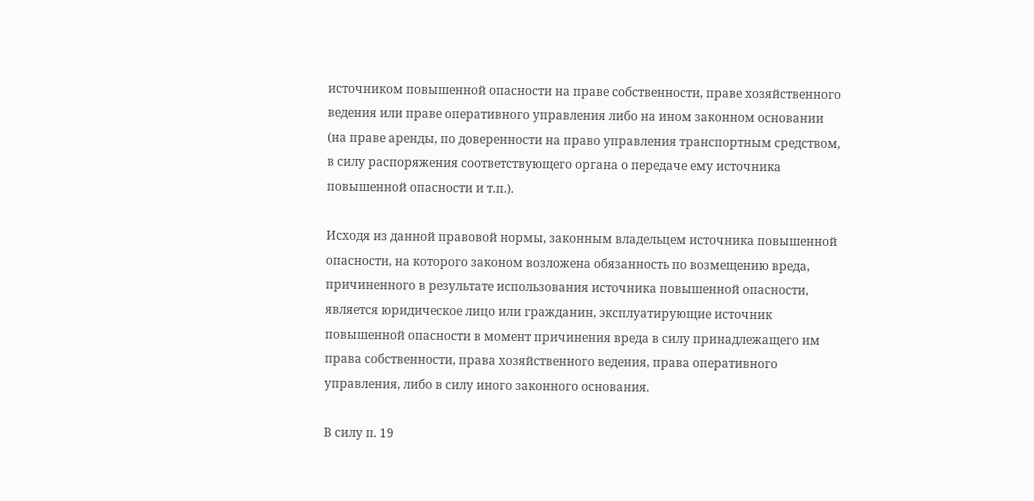источником повышенной опасности на праве собственности, праве хозяйственного ведения или праве оперативного управления либо на ином законном основании (на праве аренды, по доверенности на право управления транспортным средством, в силу распоряжения соответствующего органа о передаче ему источника повышенной опасности и т.п.).

Исходя из данной правовой нормы, законным владельцем источника повышенной опасности, на которого законом возложена обязанность по возмещению вреда, причиненного в результате использования источника повышенной опасности, является юридическое лицо или гражданин, эксплуатирующие источник повышенной опасности в момент причинения вреда в силу принадлежащего им права собственности, права хозяйственного ведения, права оперативного управления, либо в силу иного законного основания.

В силу п. 19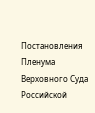Постановления Пленума Верховного Суда Российской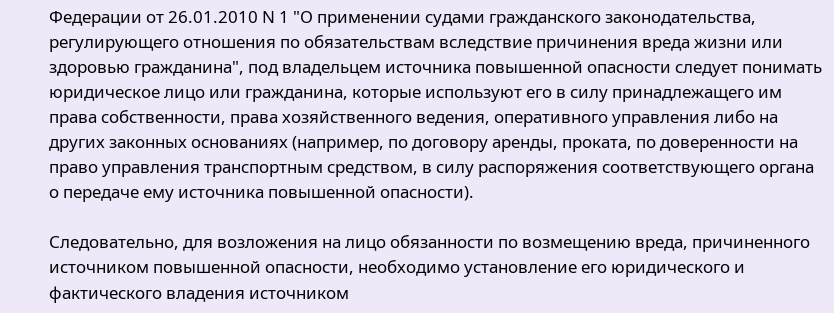Федерации от 26.01.2010 N 1 "О применении судами гражданского законодательства, регулирующего отношения по обязательствам вследствие причинения вреда жизни или здоровью гражданина", под владельцем источника повышенной опасности следует понимать юридическое лицо или гражданина, которые используют его в силу принадлежащего им права собственности, права хозяйственного ведения, оперативного управления либо на других законных основаниях (например, по договору аренды, проката, по доверенности на право управления транспортным средством, в силу распоряжения соответствующего органа о передаче ему источника повышенной опасности).

Следовательно, для возложения на лицо обязанности по возмещению вреда, причиненного источником повышенной опасности, необходимо установление его юридического и фактического владения источником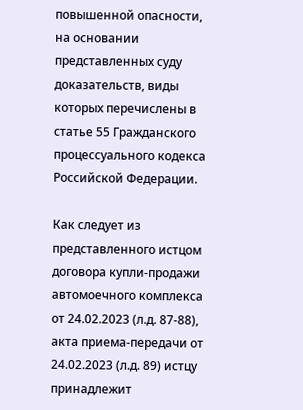повышенной опасности, на основании представленных суду доказательств, виды которых перечислены в статье 55 Гражданского процессуального кодекса Российской Федерации.

Как следует из представленного истцом договора купли-продажи автомоечного комплекса от 24.02.2023 (л.д. 87-88), акта приема-передачи от 24.02.2023 (л.д. 89) истцу принадлежит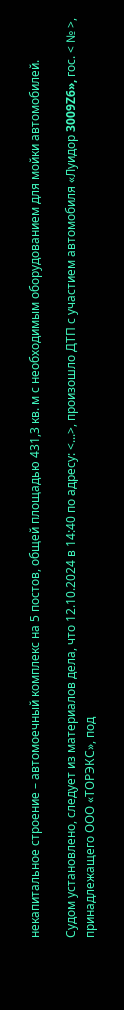некапитальное строение – автомоечный комплекс на 5 постов, общей площадью 431,3 кв. м с необходимым оборудованием для мойки автомобилей.

Судом установлено, следует из материалов дела, что 12.10.2024 в 14:40 по адресу: <...>, произошло ДТП с участием автомобиля «Луидор 3009Z6», гос. < № >, принадлежащего ООО «ТОРЭКС», под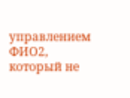управлением ФИО2, который не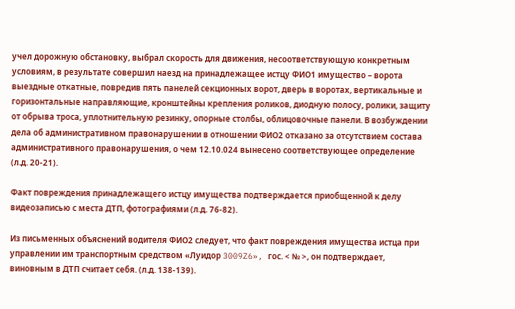учел дорожную обстановку, выбрал скорость для движения, несоответствующую конкретным условиям, в результате совершил наезд на принадлежащее истцу ФИО1 имущество – ворота выездные откатные, повредив пять панелей секционных ворот, дверь в воротах, вертикальные и горизонтальные направляющие, кронштейны крепления роликов, диодную полосу, ролики, защиту от обрыва троса, уплотнительную резинку, опорные столбы, облицовочные панели. В возбуждении дела об административном правонарушении в отношении ФИО2 отказано за отсутствием состава административного правонарушения, о чем 12.10.024 вынесено соответствующее определение (л.д. 20-21).

Факт повреждения принадлежащего истцу имущества подтверждается приобщенной к делу видеозаписью с места ДТП, фотографиями (л.д. 76-82).

Из письменных объяснений водителя ФИО2 следует, что факт повреждения имущества истца при управлении им транспортным средством «Луидор 3009Z6», гос. < № >, он подтверждает, виновным в ДТП считает себя. (л.д. 138-139).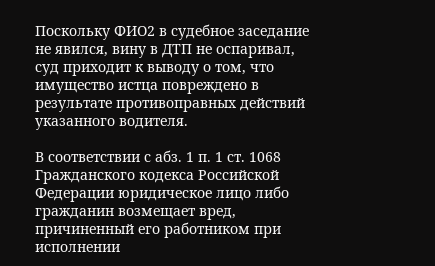Поскольку ФИО2 в судебное заседание не явился, вину в ДТП не оспаривал, суд приходит к выводу о том, что имущество истца повреждено в результате противоправных действий указанного водителя.

В соответствии с абз. 1 п. 1 ст. 1068 Гражданского кодекса Российской Федерации юридическое лицо либо гражданин возмещает вред, причиненный его работником при исполнении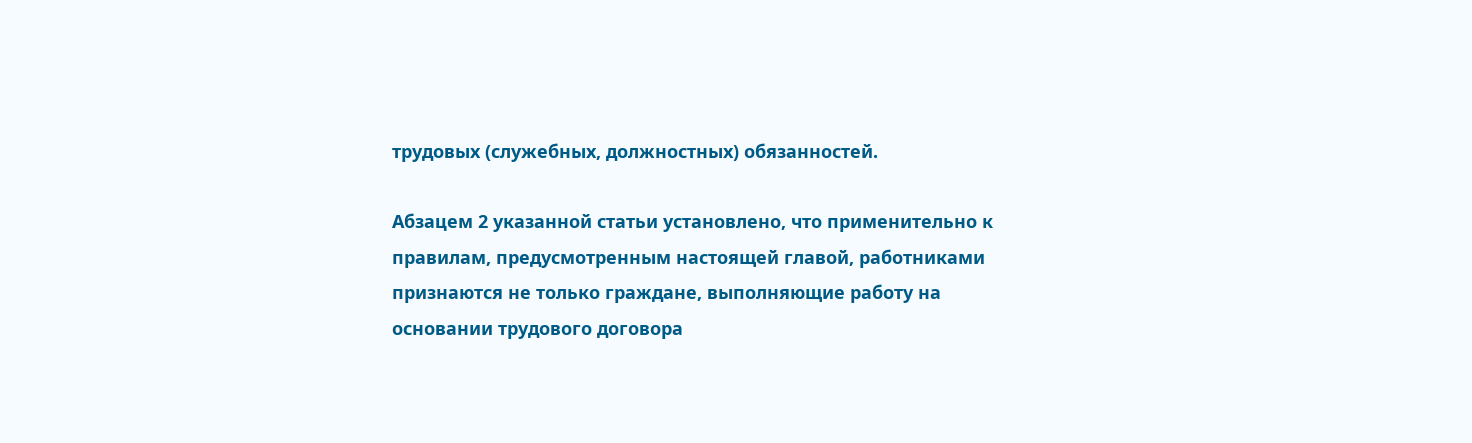трудовых (служебных, должностных) обязанностей.

Абзацем 2 указанной статьи установлено, что применительно к правилам, предусмотренным настоящей главой, работниками признаются не только граждане, выполняющие работу на основании трудового договора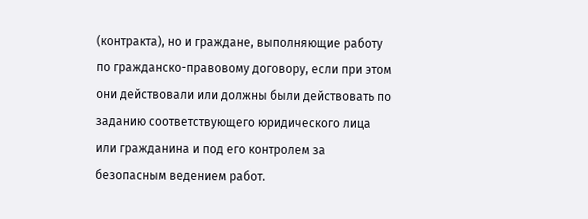(контракта), но и граждане, выполняющие работу по гражданско-правовому договору, если при этом они действовали или должны были действовать по заданию соответствующего юридического лица или гражданина и под его контролем за безопасным ведением работ.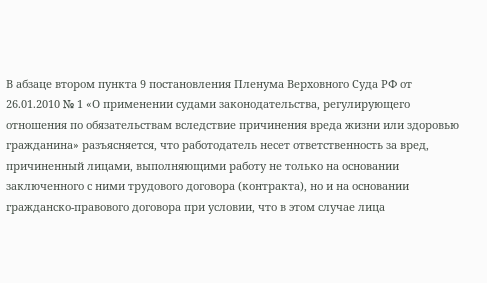В абзаце втором пункта 9 постановления Пленума Верховного Суда РФ от 26.01.2010 № 1 «О применении судами законодательства, регулирующего отношения по обязательствам вследствие причинения вреда жизни или здоровью гражданина» разъясняется, что работодатель несет ответственность за вред, причиненный лицами, выполняющими работу не только на основании заключенного с ними трудового договора (контракта), но и на основании гражданско-правового договора при условии, что в этом случае лица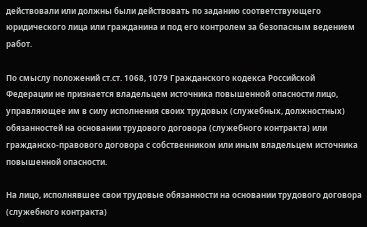действовали или должны были действовать по заданию соответствующего юридического лица или гражданина и под его контролем за безопасным ведением работ.

По смыслу положений ст.ст. 1068, 1079 Гражданского кодекса Российской Федерации не признается владельцем источника повышенной опасности лицо, управляющее им в силу исполнения своих трудовых (служебных, должностных) обязанностей на основании трудового договора (служебного контракта) или гражданско-правового договора с собственником или иным владельцем источника повышенной опасности.

На лицо, исполнявшее свои трудовые обязанности на основании трудового договора (служебного контракта)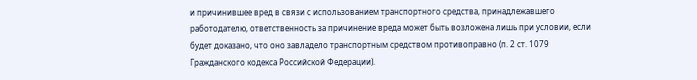и причинившее вред в связи с использованием транспортного средства, принадлежавшего работодателю, ответственность за причинение вреда может быть возложена лишь при условии, если будет доказано, что оно завладело транспортным средством противоправно (п. 2 ст. 1079 Гражданского кодекса Российской Федерации).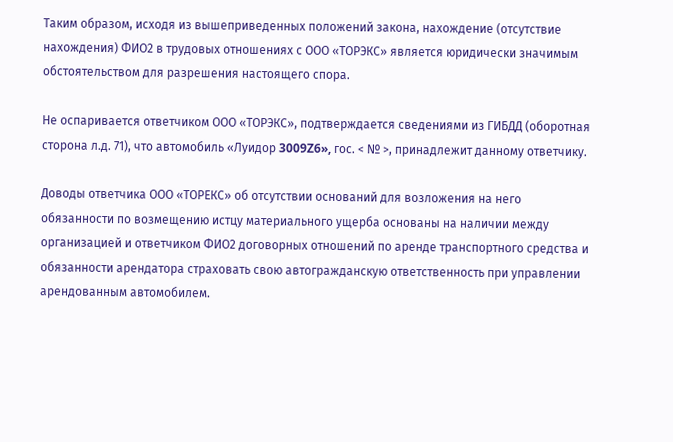Таким образом, исходя из вышеприведенных положений закона, нахождение (отсутствие нахождения) ФИО2 в трудовых отношениях с ООО «ТОРЭКС» является юридически значимым обстоятельством для разрешения настоящего спора.

Не оспаривается ответчиком ООО «ТОРЭКС», подтверждается сведениями из ГИБДД (оборотная сторона л.д. 71), что автомобиль «Луидор 3009Z6», гос. < № >, принадлежит данному ответчику.

Доводы ответчика ООО «ТОРЕКС» об отсутствии оснований для возложения на него обязанности по возмещению истцу материального ущерба основаны на наличии между организацией и ответчиком ФИО2 договорных отношений по аренде транспортного средства и обязанности арендатора страховать свою автогражданскую ответственность при управлении арендованным автомобилем.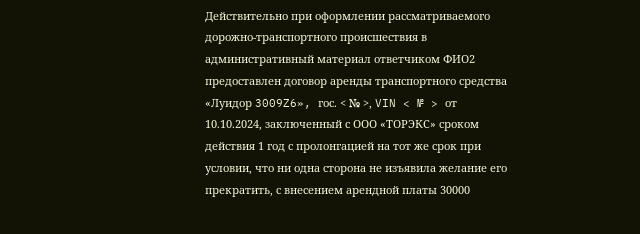Действительно при оформлении рассматриваемого дорожно-транспортного происшествия в административный материал ответчиком ФИО2 предоставлен договор аренды транспортного средства «Луидор 3009Z6», гос. < № >, VIN < № > от 10.10.2024, заключенный с ООО «ТОРЭКС» сроком действия 1 год с пролонгацией на тот же срок при условии, что ни одна сторона не изъявила желание его прекратить, с внесением арендной платы 30000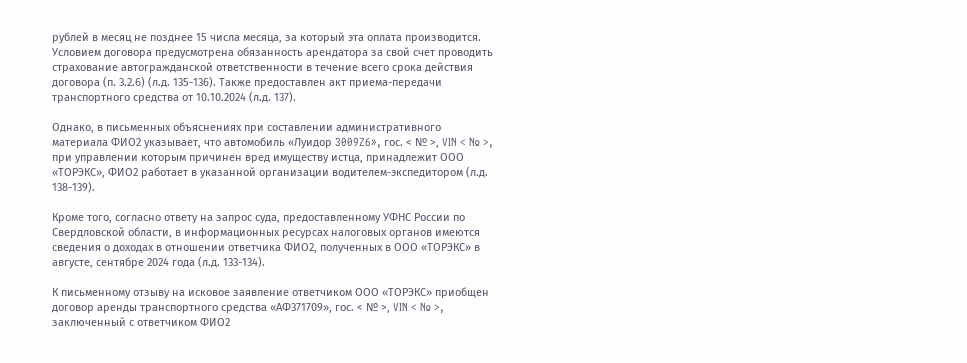рублей в месяц не позднее 15 числа месяца, за который эта оплата производится. Условием договора предусмотрена обязанность арендатора за свой счет проводить страхование автогражданской ответственности в течение всего срока действия договора (п. 3.2.6) (л.д. 135-136). Также предоставлен акт приема-передачи транспортного средства от 10.10.2024 (л.д. 137).

Однако, в письменных объяснениях при составлении административного материала ФИО2 указывает, что автомобиль «Луидор 3009Z6», гос. < № >, VIN < № >, при управлении которым причинен вред имуществу истца, принадлежит ООО «ТОРЭКС», ФИО2 работает в указанной организации водителем-экспедитором (л.д. 138-139).

Кроме того, согласно ответу на запрос суда, предоставленному УФНС России по Свердловской области, в информационных ресурсах налоговых органов имеются сведения о доходах в отношении ответчика ФИО2, полученных в ООО «ТОРЭКС» в августе, сентябре 2024 года (л.д. 133-134).

К письменному отзыву на исковое заявление ответчиком ООО «ТОРЭКС» приобщен договор аренды транспортного средства «АФ371709», гос. < № >, VIN < № >, заключенный с ответчиком ФИО2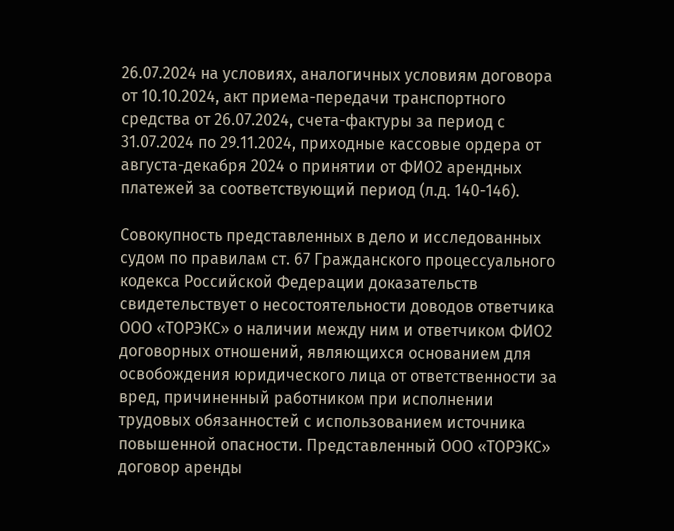26.07.2024 на условиях, аналогичных условиям договора от 10.10.2024, акт приема-передачи транспортного средства от 26.07.2024, счета-фактуры за период с 31.07.2024 по 29.11.2024, приходные кассовые ордера от августа-декабря 2024 о принятии от ФИО2 арендных платежей за соответствующий период (л.д. 140-146).

Совокупность представленных в дело и исследованных судом по правилам ст. 67 Гражданского процессуального кодекса Российской Федерации доказательств свидетельствует о несостоятельности доводов ответчика ООО «ТОРЭКС» о наличии между ним и ответчиком ФИО2 договорных отношений, являющихся основанием для освобождения юридического лица от ответственности за вред, причиненный работником при исполнении трудовых обязанностей с использованием источника повышенной опасности. Представленный ООО «ТОРЭКС» договор аренды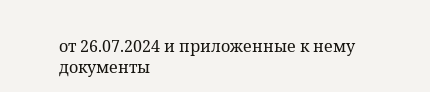от 26.07.2024 и приложенные к нему документы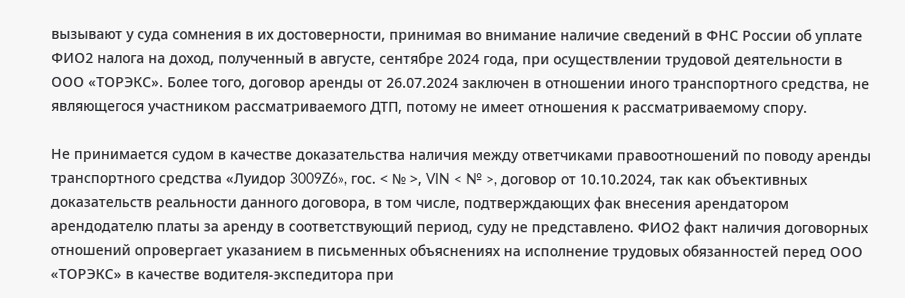вызывают у суда сомнения в их достоверности, принимая во внимание наличие сведений в ФНС России об уплате ФИО2 налога на доход, полученный в августе, сентябре 2024 года, при осуществлении трудовой деятельности в ООО «ТОРЭКС». Более того, договор аренды от 26.07.2024 заключен в отношении иного транспортного средства, не являющегося участником рассматриваемого ДТП, потому не имеет отношения к рассматриваемому спору.

Не принимается судом в качестве доказательства наличия между ответчиками правоотношений по поводу аренды транспортного средства «Луидор 3009Z6», гос. < № >, VIN < № >, договор от 10.10.2024, так как объективных доказательств реальности данного договора, в том числе, подтверждающих фак внесения арендатором арендодателю платы за аренду в соответствующий период, суду не представлено. ФИО2 факт наличия договорных отношений опровергает указанием в письменных объяснениях на исполнение трудовых обязанностей перед ООО «ТОРЭКС» в качестве водителя-экспедитора при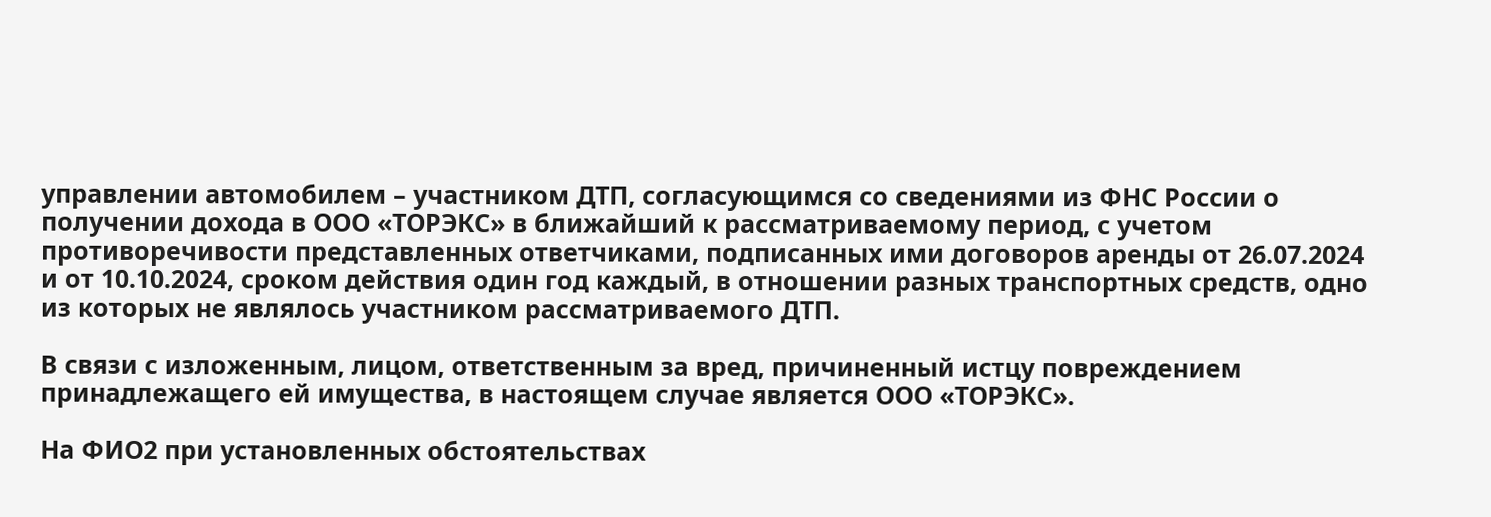управлении автомобилем – участником ДТП, согласующимся со сведениями из ФНС России о получении дохода в ООО «ТОРЭКС» в ближайший к рассматриваемому период, с учетом противоречивости представленных ответчиками, подписанных ими договоров аренды от 26.07.2024 и от 10.10.2024, сроком действия один год каждый, в отношении разных транспортных средств, одно из которых не являлось участником рассматриваемого ДТП.

В связи с изложенным, лицом, ответственным за вред, причиненный истцу повреждением принадлежащего ей имущества, в настоящем случае является ООО «ТОРЭКС».

На ФИО2 при установленных обстоятельствах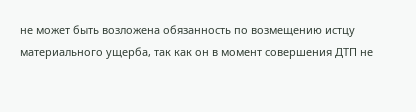не может быть возложена обязанность по возмещению истцу материального ущерба, так как он в момент совершения ДТП не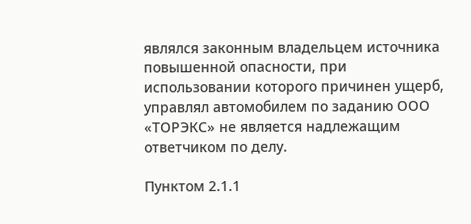являлся законным владельцем источника повышенной опасности, при использовании которого причинен ущерб, управлял автомобилем по заданию ООО «ТОРЭКС» не является надлежащим ответчиком по делу.

Пунктом 2.1.1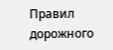Правил дорожного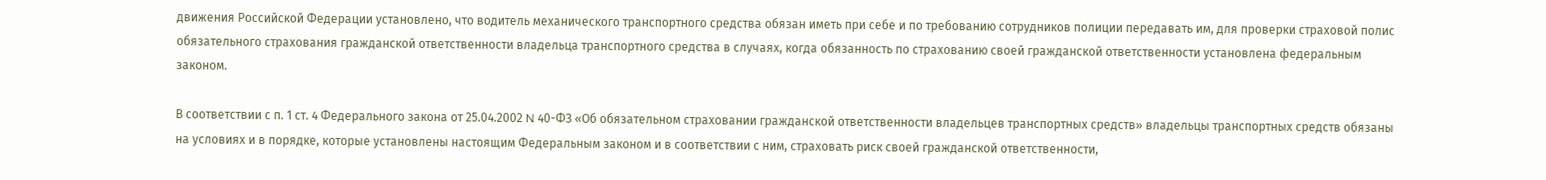движения Российской Федерации установлено, что водитель механического транспортного средства обязан иметь при себе и по требованию сотрудников полиции передавать им, для проверки страховой полис обязательного страхования гражданской ответственности владельца транспортного средства в случаях, когда обязанность по страхованию своей гражданской ответственности установлена федеральным законом.

В соответствии с п. 1 ст. 4 Федерального закона от 25.04.2002 N 40-ФЗ «Об обязательном страховании гражданской ответственности владельцев транспортных средств» владельцы транспортных средств обязаны на условиях и в порядке, которые установлены настоящим Федеральным законом и в соответствии с ним, страховать риск своей гражданской ответственности,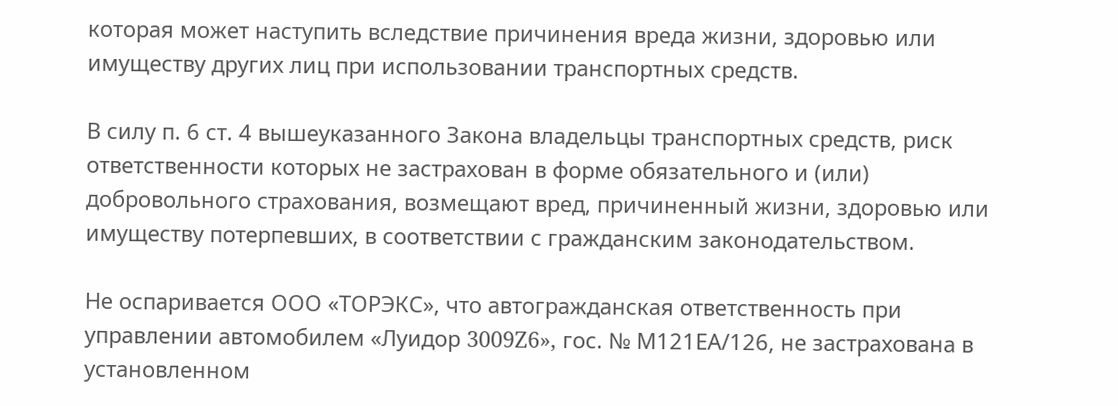которая может наступить вследствие причинения вреда жизни, здоровью или имуществу других лиц при использовании транспортных средств.

В силу п. 6 ст. 4 вышеуказанного Закона владельцы транспортных средств, риск ответственности которых не застрахован в форме обязательного и (или) добровольного страхования, возмещают вред, причиненный жизни, здоровью или имуществу потерпевших, в соответствии с гражданским законодательством.

Не оспаривается ООО «ТОРЭКС», что автогражданская ответственность при управлении автомобилем «Луидор 3009Z6», гос. № М121ЕА/126, не застрахована в установленном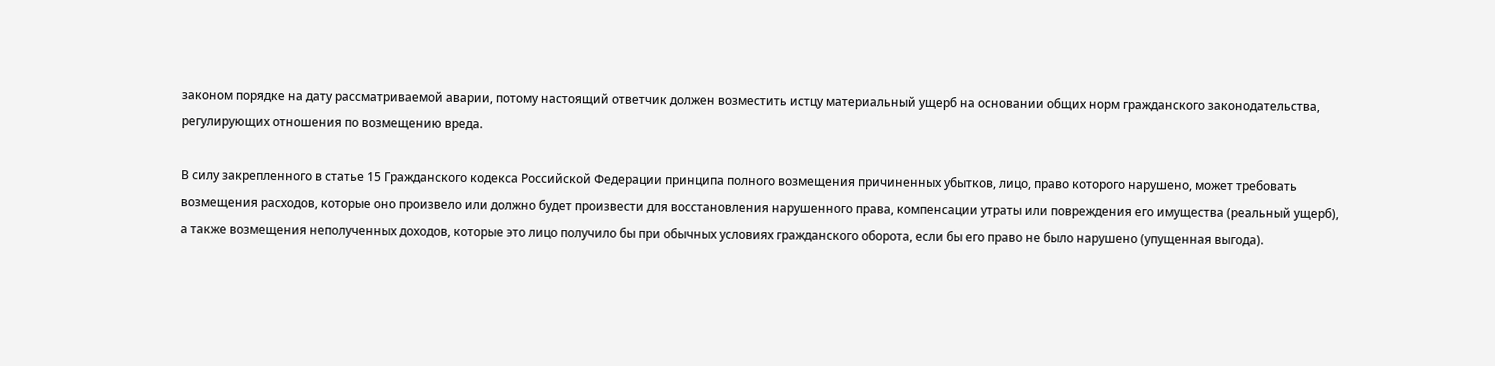законом порядке на дату рассматриваемой аварии, потому настоящий ответчик должен возместить истцу материальный ущерб на основании общих норм гражданского законодательства, регулирующих отношения по возмещению вреда.

В силу закрепленного в статье 15 Гражданского кодекса Российской Федерации принципа полного возмещения причиненных убытков, лицо, право которого нарушено, может требовать возмещения расходов, которые оно произвело или должно будет произвести для восстановления нарушенного права, компенсации утраты или повреждения его имущества (реальный ущерб), а также возмещения неполученных доходов, которые это лицо получило бы при обычных условиях гражданского оборота, если бы его право не было нарушено (упущенная выгода).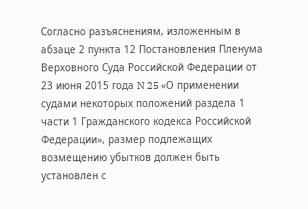Согласно разъяснениям, изложенным в абзаце 2 пункта 12 Постановления Пленума Верховного Суда Российской Федерации от 23 июня 2015 года N 25 «О применении судами некоторых положений раздела 1 части 1 Гражданского кодекса Российской Федерации», размер подлежащих возмещению убытков должен быть установлен с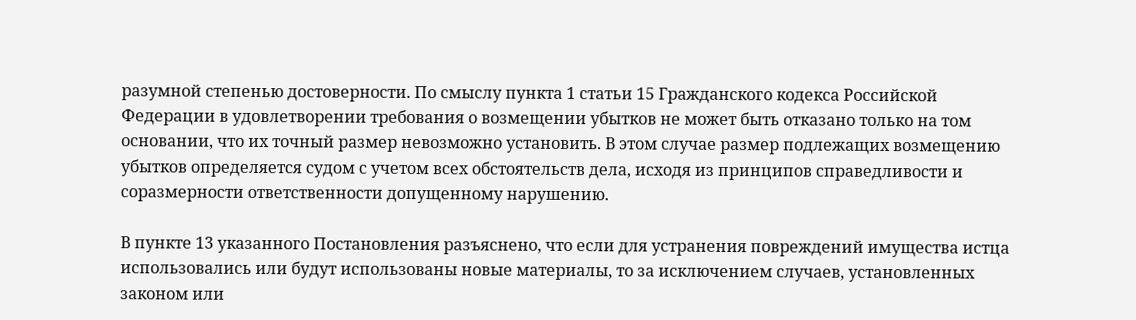разумной степенью достоверности. По смыслу пункта 1 статьи 15 Гражданского кодекса Российской Федерации в удовлетворении требования о возмещении убытков не может быть отказано только на том основании, что их точный размер невозможно установить. В этом случае размер подлежащих возмещению убытков определяется судом с учетом всех обстоятельств дела, исходя из принципов справедливости и соразмерности ответственности допущенному нарушению.

В пункте 13 указанного Постановления разъяснено, что если для устранения повреждений имущества истца использовались или будут использованы новые материалы, то за исключением случаев, установленных законом или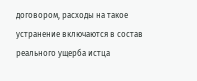договором, расходы на такое устранение включаются в состав реального ущерба истца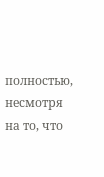полностью, несмотря на то, что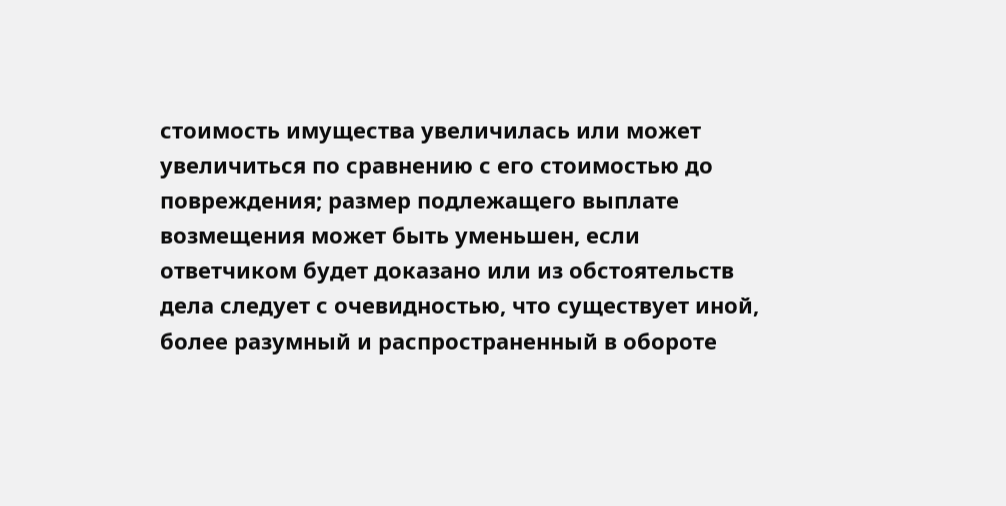стоимость имущества увеличилась или может увеличиться по сравнению с его стоимостью до повреждения; размер подлежащего выплате возмещения может быть уменьшен, если ответчиком будет доказано или из обстоятельств дела следует с очевидностью, что существует иной, более разумный и распространенный в обороте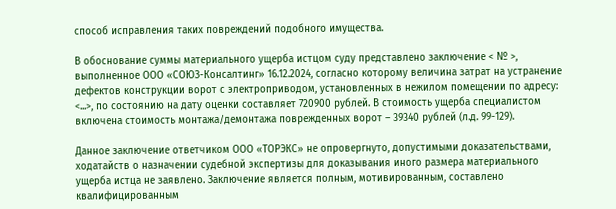способ исправления таких повреждений подобного имущества.

В обоснование суммы материального ущерба истцом суду представлено заключение < № >, выполненное ООО «СОЮЗ-Консалтинг» 16.12.2024, согласно которому величина затрат на устранение дефектов конструкции ворот с электроприводом, установленных в нежилом помещении по адресу: <...>, по состоянию на дату оценки составляет 720900 рублей. В стоимость ущерба специалистом включена стоимость монтажа/демонтажа поврежденных ворот – 39340 рублей (л.д. 99-129).

Данное заключение ответчиком ООО «ТОРЭКС» не опровергнуто, допустимыми доказательствами, ходатайств о назначении судебной экспертизы для доказывания иного размера материального ущерба истца не заявлено. Заключение является полным, мотивированным, составлено квалифицированным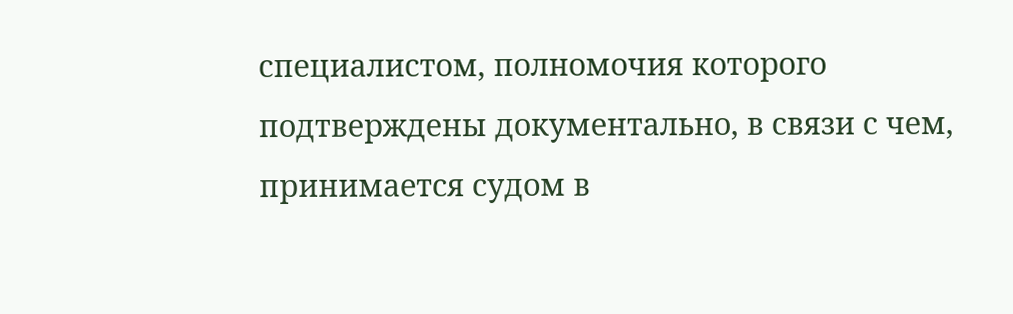специалистом, полномочия которого подтверждены документально, в связи с чем, принимается судом в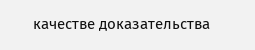качестве доказательства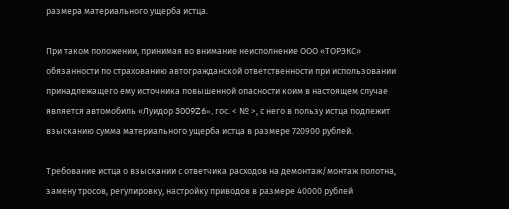размера материального ущерба истца.

При таком положении, принимая во внимание неисполнение ООО «ТОРЭКС» обязанности по страхованию автогражданской ответственности при использовании принадлежащего ему источника повышенной опасности коим в настоящем случае является автомобиль «Луидор 3009Z6», гос. < № >, с него в пользу истца подлежит взысканию сумма материального ущерба истца в размере 720900 рублей.

Требование истца о взыскании с ответчика расходов на демонтаж/монтаж полотна, замену тросов, регулировку, настройку приводов в размере 40000 рублей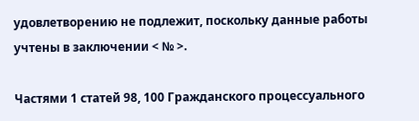удовлетворению не подлежит, поскольку данные работы учтены в заключении < № >.

Частями 1 статей 98, 100 Гражданского процессуального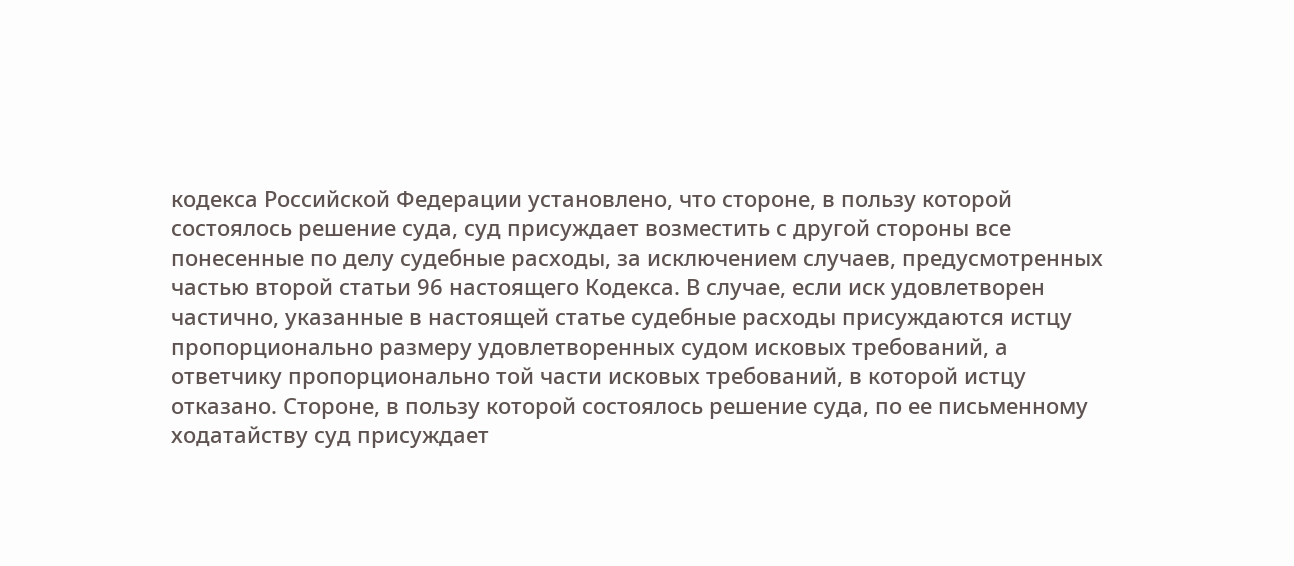кодекса Российской Федерации установлено, что стороне, в пользу которой состоялось решение суда, суд присуждает возместить с другой стороны все понесенные по делу судебные расходы, за исключением случаев, предусмотренных частью второй статьи 96 настоящего Кодекса. В случае, если иск удовлетворен частично, указанные в настоящей статье судебные расходы присуждаются истцу пропорционально размеру удовлетворенных судом исковых требований, а ответчику пропорционально той части исковых требований, в которой истцу отказано. Стороне, в пользу которой состоялось решение суда, по ее письменному ходатайству суд присуждает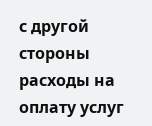с другой стороны расходы на оплату услуг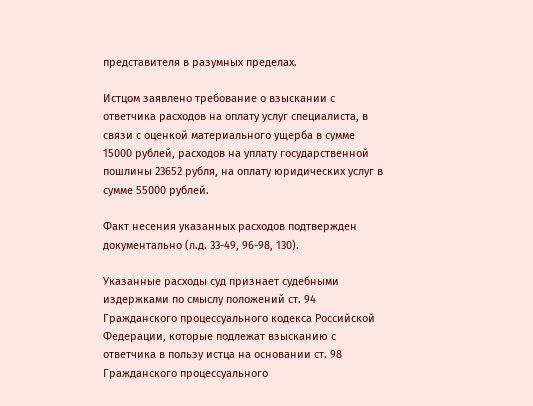представителя в разумных пределах.

Истцом заявлено требование о взыскании с ответчика расходов на оплату услуг специалиста, в связи с оценкой материального ущерба в сумме 15000 рублей, расходов на уплату государственной пошлины 23652 рубля, на оплату юридических услуг в сумме 55000 рублей.

Факт несения указанных расходов подтвержден документально (л.д. 33-49, 96-98, 130).

Указанные расходы суд признает судебными издержками по смыслу положений ст. 94 Гражданского процессуального кодекса Российской Федерации, которые подлежат взысканию с ответчика в пользу истца на основании ст. 98 Гражданского процессуального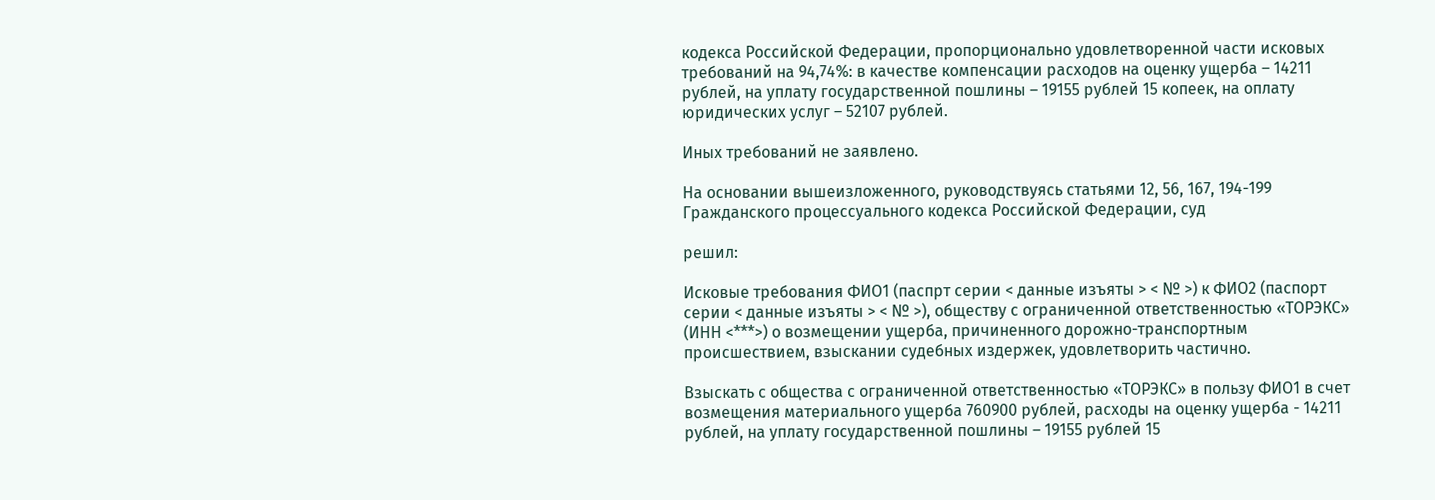кодекса Российской Федерации, пропорционально удовлетворенной части исковых требований на 94,74%: в качестве компенсации расходов на оценку ущерба – 14211 рублей, на уплату государственной пошлины – 19155 рублей 15 копеек, на оплату юридических услуг – 52107 рублей.

Иных требований не заявлено.

На основании вышеизложенного, руководствуясь статьями 12, 56, 167, 194-199 Гражданского процессуального кодекса Российской Федерации, суд

решил:

Исковые требования ФИО1 (паспрт серии < данные изъяты > < № >) к ФИО2 (паспорт серии < данные изъяты > < № >), обществу с ограниченной ответственностью «ТОРЭКС» (ИНН <***>) о возмещении ущерба, причиненного дорожно-транспортным происшествием, взыскании судебных издержек, удовлетворить частично.

Взыскать с общества с ограниченной ответственностью «ТОРЭКС» в пользу ФИО1 в счет возмещения материального ущерба 760900 рублей, расходы на оценку ущерба - 14211 рублей, на уплату государственной пошлины – 19155 рублей 15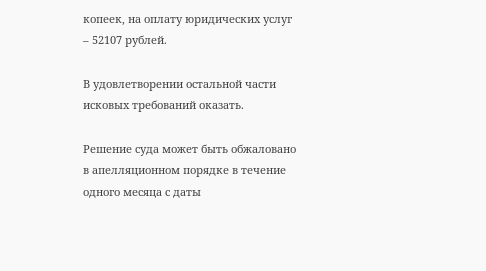копеек, на оплату юридических услуг – 52107 рублей.

В удовлетворении остальной части исковых требований оказать.

Решение суда может быть обжаловано в апелляционном порядке в течение одного месяца с даты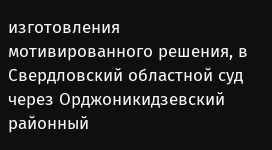изготовления мотивированного решения, в Свердловский областной суд через Орджоникидзевский районный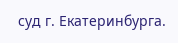суд г. Екатеринбурга.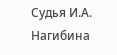Судья И.А. Нагибина